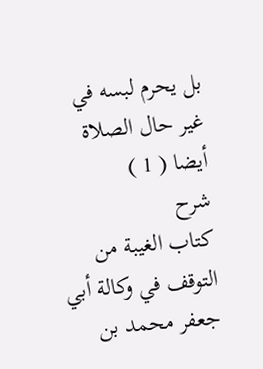بل يحرم لبسه في غير حال الصلاة أيضا ( 1 )
شرح
كتاب الغيبة من التوقف في وكالة أبي جعفر محمد بن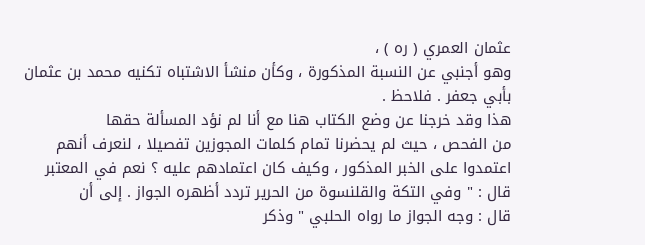عثمان العمري ( ره ) ،
وهو أجنبي عن النسبة المذكورة ، وكأن منشأ الاشتباه تكنيه محمد بن عثمان
بأبي جعفر . فلاحظ .
هذا وقد خرجنا عن وضع الكتاب هنا مع أنا لم نؤد المسألة حقها
من الفحص ، حيث لم يحضرنا تمام كلمات المجوزين تفصيلا ، لنعرف أنهم
اعتمدوا على الخبر المذكور ، وكيف كان اعتمادهم عليه ؟ نعم في المعتبر
قال : " وفي التكة والقلنسوة من الحرير تردد أظهره الجواز . إلى أن
قال : وجه الجواز ما رواه الحلبي " وذكر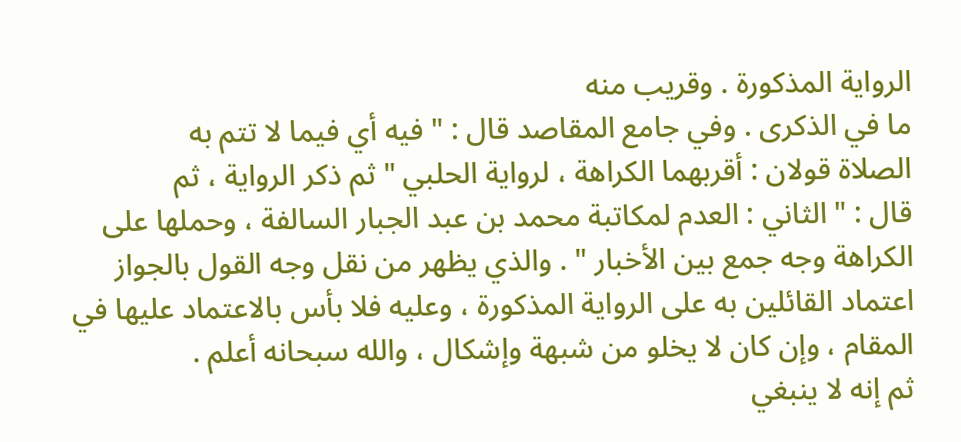الرواية المذكورة . وقريب منه
ما في الذكرى . وفي جامع المقاصد قال : " فيه أي فيما لا تتم به
الصلاة قولان : أقربهما الكراهة ، لرواية الحلبي " ثم ذكر الرواية ، ثم
قال : " الثاني : العدم لمكاتبة محمد بن عبد الجبار السالفة ، وحملها على
الكراهة وجه جمع بين الأخبار " . والذي يظهر من نقل وجه القول بالجواز
اعتماد القائلين به على الرواية المذكورة ، وعليه فلا بأس بالاعتماد عليها في
المقام ، وإن كان لا يخلو من شبهة وإشكال ، والله سبحانه أعلم .
ثم إنه لا ينبغي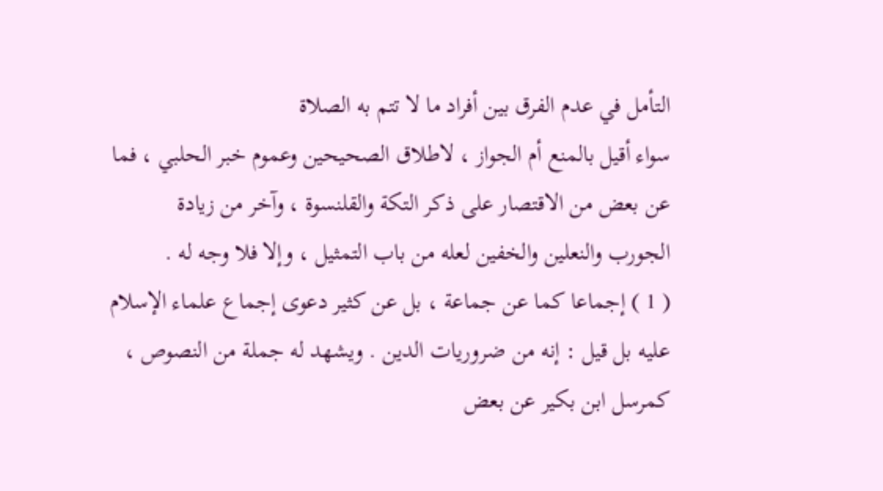التأمل في عدم الفرق بين أفراد ما لا تتم به الصلاة
سواء أقيل بالمنع أم الجواز ، لاطلاق الصحيحين وعموم خبر الحلبي ، فما
عن بعض من الاقتصار على ذكر التكة والقلنسوة ، وآخر من زيادة
الجورب والنعلين والخفين لعله من باب التمثيل ، وإلا فلا وجه له .
( 1 ) إجماعا كما عن جماعة ، بل عن كثير دعوى إجماع علماء الإسلام
عليه بل قيل : إنه من ضروريات الدين . ويشهد له جملة من النصوص ،
كمرسل ابن بكير عن بعض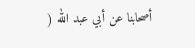أصحابنا عن أبي عبد الله (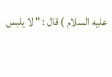عليه السلام ) قال : " لا يلبس